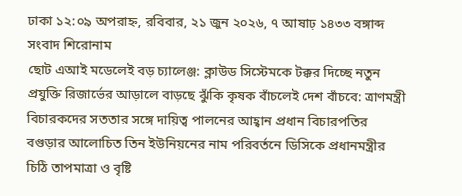ঢাকা ১২:০৯ অপরাহ্ন, রবিবার, ২১ জুন ২০২৬, ৭ আষাঢ় ১৪৩৩ বঙ্গাব্দ
সংবাদ শিরোনাম
ছোট এআই মডেলেই বড় চ্যালেঞ্জ: ক্লাউড সিস্টেমকে টক্কর দিচ্ছে নতুন প্রযুক্তি রিজার্ভের আড়ালে বাড়ছে ঝুঁকি কৃষক বাঁচলেই দেশ বাঁচবে: ত্রাণমন্ত্রী বিচারকদের সততার সঙ্গে দায়িত্ব পালনের আহ্বান প্রধান বিচারপতির বগুড়ার আলোচিত তিন ইউনিয়নের নাম পরিবর্তনে ডিসিকে প্রধানমন্ত্রীর চিঠি তাপমাত্রা ও বৃষ্টি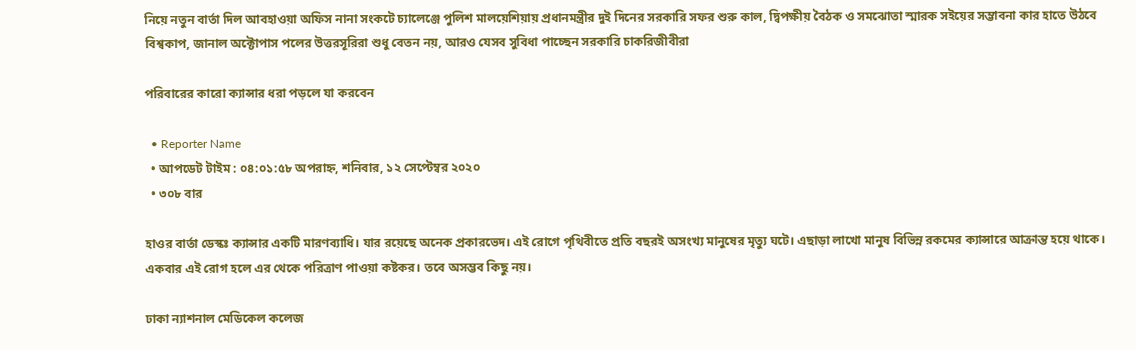নিয়ে নতুন বার্তা দিল আবহাওয়া অফিস নানা সংকটে চ্যালেঞ্জে পুলিশ মালয়েশিয়ায় প্রধানমন্ত্রীর দুই দিনের সরকারি সফর শুরু কাল, দ্বিপক্ষীয় বৈঠক ও সমঝোতা স্মারক সইয়ের সম্ভাবনা কার হাতে উঠবে বিশ্বকাপ, জানাল অক্টোপাস পলের উত্তরসূরিরা শুধু বেতন নয়, আরও যেসব সুবিধা পাচ্ছেন সরকারি চাকরিজীবীরা

পরিবারের কারো ক্যান্সার ধরা পড়লে যা করবেন

  • Reporter Name
  • আপডেট টাইম : ০৪:০১:৫৮ অপরাহ্ন, শনিবার, ১২ সেপ্টেম্বর ২০২০
  • ৩০৮ বার

হাওর বার্তা ডেস্কঃ ক্যান্সার একটি মারণব্যাধি। যার রয়েছে অনেক প্রকারভেদ। এই রোগে পৃথিবীতে প্রতি বছরই অসংখ্য মানুষের মৃত্যু ঘটে। এছাড়া লাখো মানুষ বিভিন্ন রকমের ক্যান্সারে আক্রান্ত হয়ে থাকে। একবার এই রোগ হলে এর থেকে পরিত্রাণ পাওয়া কষ্টকর। তবে অসম্ভব কিছু নয়।

ঢাকা ন্যাশনাল মেডিকেল কলেজ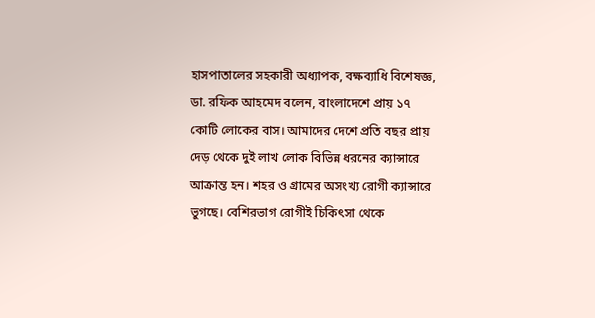হাসপাতালের সহকারী অধ্যাপক, বক্ষব্যাধি বিশেষজ্ঞ, ডা. রফিক আহমেদ বলেন, বাংলাদেশে প্রায় ১৭ কোটি লোকের বাস। আমাদের দেশে প্রতি বছর প্রায় দেড় থেকে দুই লাখ লোক বিভিন্ন ধরনের ক্যান্সারে আক্রান্ত হন। শহর ও গ্রামের অসংখ্য রোগী ক্যান্সারে ভুগছে। বেশিরভাগ রোগীই চিকিৎসা থেকে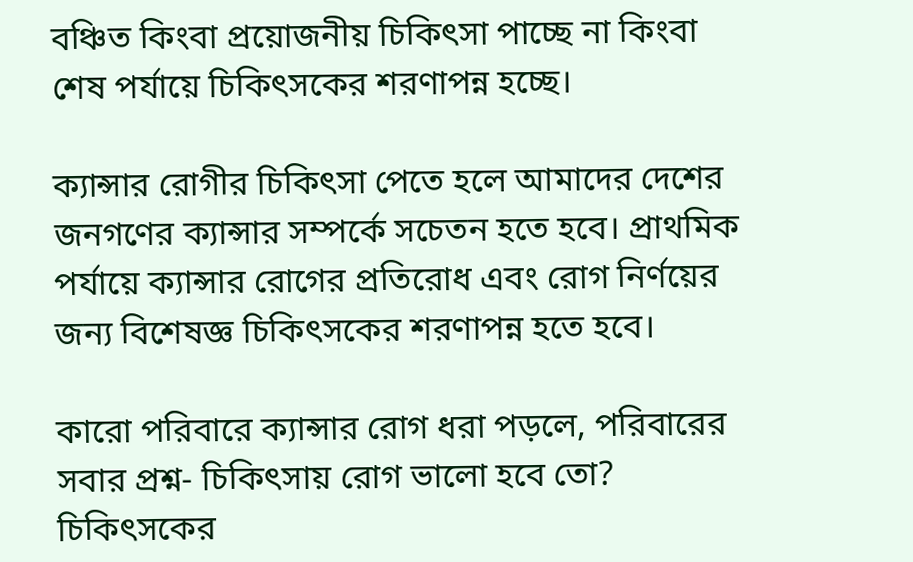বঞ্চিত কিংবা প্রয়োজনীয় চিকিৎসা পাচ্ছে না কিংবা শেষ পর্যায়ে চিকিৎসকের শরণাপন্ন হচ্ছে।

ক্যান্সার রোগীর চিকিৎসা পেতে হলে আমাদের দেশের জনগণের ক্যান্সার সম্পর্কে সচেতন হতে হবে। প্রাথমিক পর্যায়ে ক্যান্সার রোগের প্রতিরোধ এবং রোগ নির্ণয়ের জন্য বিশেষজ্ঞ চিকিৎসকের শরণাপন্ন হতে হবে।

কারো পরিবারে ক্যান্সার রোগ ধরা পড়লে, পরিবারের সবার প্রশ্ন- চিকিৎসায় রোগ ভালো হবে তো? চিকিৎসকের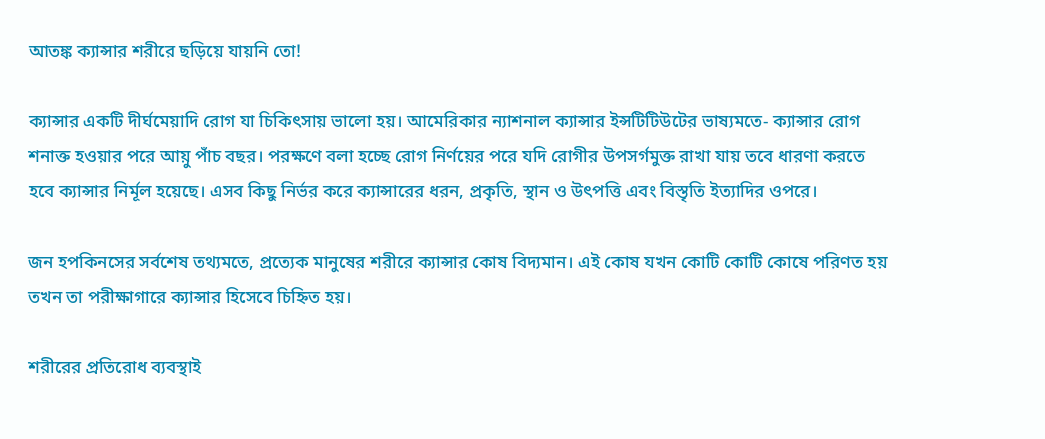আতঙ্ক ক্যান্সার শরীরে ছড়িয়ে যায়নি তো!

ক্যান্সার একটি দীর্ঘমেয়াদি রোগ যা চিকিৎসায় ভালো হয়। আমেরিকার ন্যাশনাল ক্যান্সার ইন্সটিটিউটের ভাষ্যমতে- ক্যান্সার রোগ শনাক্ত হওয়ার পরে আয়ু পাঁচ বছর। পরক্ষণে বলা হচ্ছে রোগ নির্ণয়ের পরে যদি রোগীর উপসর্গমুক্ত রাখা যায় তবে ধারণা করতে হবে ক্যান্সার নির্মূল হয়েছে। এসব কিছু নির্ভর করে ক্যান্সারের ধরন, প্রকৃতি, স্থান ও উৎপত্তি এবং বিস্তৃতি ইত্যাদির ওপরে।

জন হপকিনসের সর্বশেষ তথ্যমতে, প্রত্যেক মানুষের শরীরে ক্যান্সার কোষ বিদ্যমান। এই কোষ যখন কোটি কোটি কোষে পরিণত হয় তখন তা পরীক্ষাগারে ক্যান্সার হিসেবে চিহ্নিত হয়।

শরীরের প্রতিরোধ ব্যবস্থাই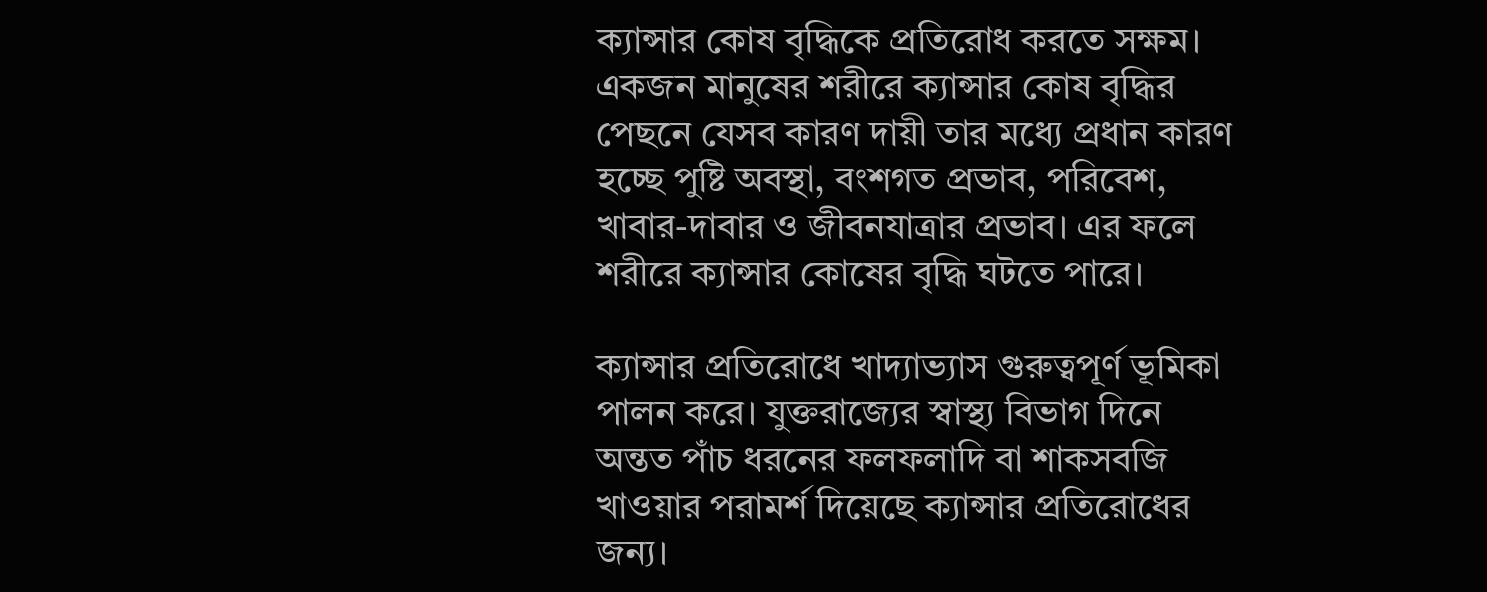ক্যান্সার কোষ বৃদ্ধিকে প্রতিরোধ করতে সক্ষম। একজন মানুষের শরীরে ক্যান্সার কোষ বৃদ্ধির পেছনে যেসব কারণ দায়ী তার মধ্যে প্রধান কারণ হচ্ছে পুষ্টি অবস্থা, বংশগত প্রভাব, পরিবেশ, খাবার-দাবার ও জীবনযাত্রার প্রভাব। এর ফলে শরীরে ক্যান্সার কোষের বৃদ্ধি ঘটতে পারে।

ক্যান্সার প্রতিরোধে খাদ্যাভ্যাস গুরুত্বপূর্ণ ভূমিকা পালন করে। যুক্তরাজ্যের স্বাস্থ্য বিভাগ দিনে অন্তত পাঁচ ধরনের ফলফলাদি বা শাকসবজি খাওয়ার পরামর্শ দিয়েছে ক্যান্সার প্রতিরোধের জন্য।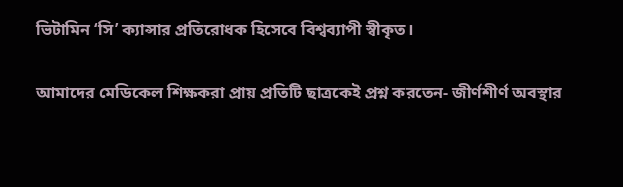ভিটামিন ‘সি’ ক্যান্সার প্রতিরোধক হিসেবে বিশ্বব্যাপী স্বীকৃত।

আমাদের মেডিকেল শিক্ষকরা প্রায় প্রতিটি ছাত্রকেই প্রশ্ন করতেন- জীর্ণশীর্ণ অবস্থার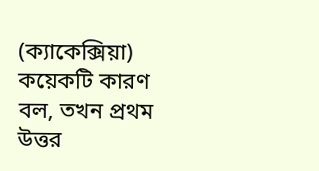(ক্যাকেক্সিয়া) কয়েকটি কারণ বল, তখন প্রথম উত্তর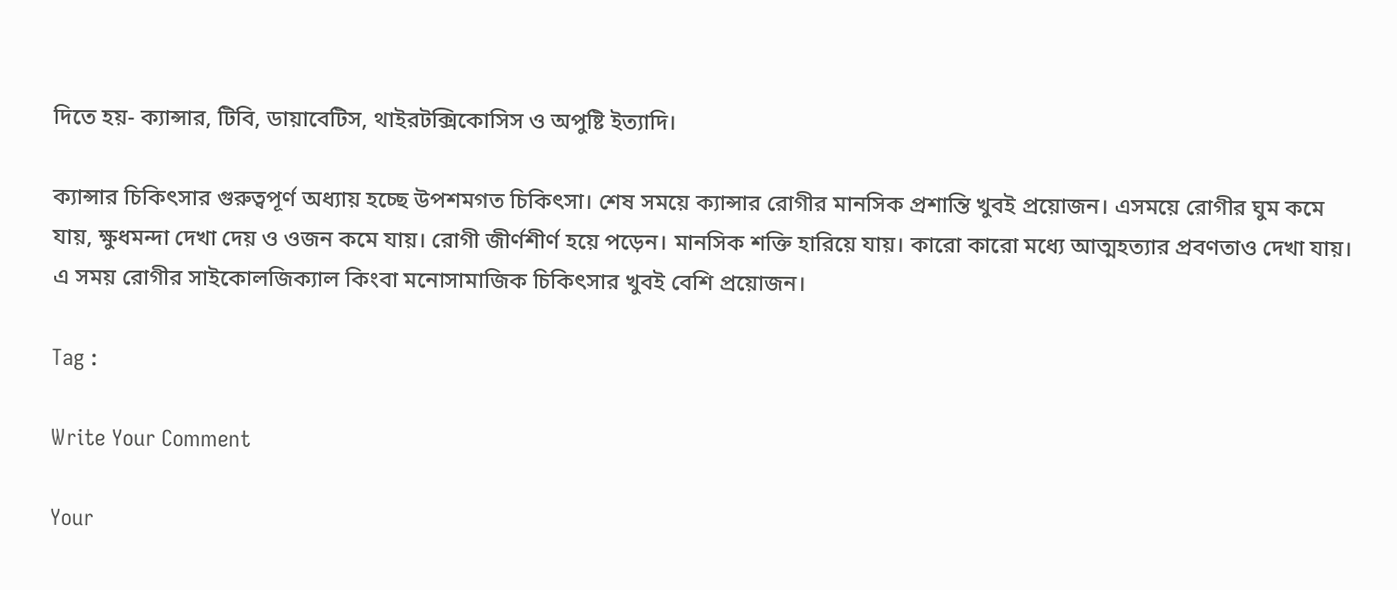দিতে হয়- ক্যান্সার, টিবি, ডায়াবেটিস, থাইরটক্সিকোসিস ও অপুষ্টি ইত্যাদি।

ক্যান্সার চিকিৎসার গুরুত্বপূর্ণ অধ্যায় হচ্ছে উপশমগত চিকিৎসা। শেষ সময়ে ক্যান্সার রোগীর মানসিক প্রশান্তি খুবই প্রয়োজন। এসময়ে রোগীর ঘুম কমে যায়, ক্ষুধমন্দা দেখা দেয় ও ওজন কমে যায়। রোগী জীর্ণশীর্ণ হয়ে পড়েন। মানসিক শক্তি হারিয়ে যায়। কারো কারো মধ্যে আত্মহত্যার প্রবণতাও দেখা যায়। এ সময় রোগীর সাইকোলজিক্যাল কিংবা মনোসামাজিক চিকিৎসার খুবই বেশি প্রয়োজন।

Tag :

Write Your Comment

Your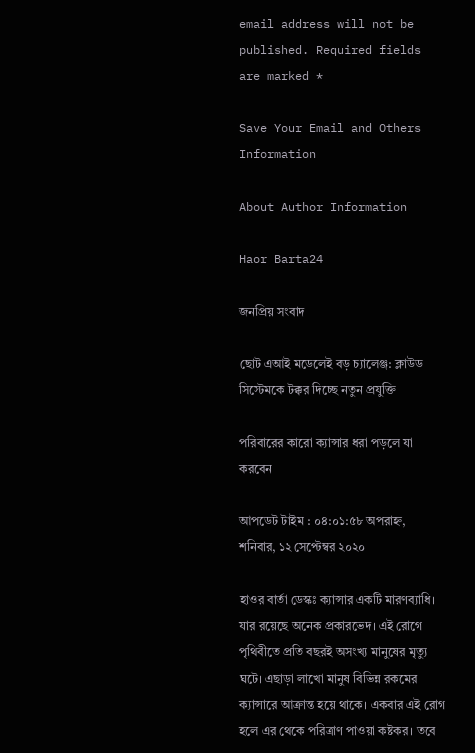email address will not be published. Required fields are marked *

Save Your Email and Others Information

About Author Information

Haor Barta24

জনপ্রিয় সংবাদ

ছোট এআই মডেলেই বড় চ্যালেঞ্জ: ক্লাউড সিস্টেমকে টক্কর দিচ্ছে নতুন প্রযুক্তি

পরিবারের কারো ক্যান্সার ধরা পড়লে যা করবেন

আপডেট টাইম : ০৪:০১:৫৮ অপরাহ্ন, শনিবার, ১২ সেপ্টেম্বর ২০২০

হাওর বার্তা ডেস্কঃ ক্যান্সার একটি মারণব্যাধি। যার রয়েছে অনেক প্রকারভেদ। এই রোগে পৃথিবীতে প্রতি বছরই অসংখ্য মানুষের মৃত্যু ঘটে। এছাড়া লাখো মানুষ বিভিন্ন রকমের ক্যান্সারে আক্রান্ত হয়ে থাকে। একবার এই রোগ হলে এর থেকে পরিত্রাণ পাওয়া কষ্টকর। তবে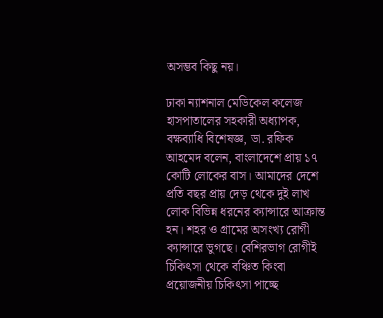অসম্ভব কিছু নয়।

ঢাকা ন্যাশনাল মেডিকেল কলেজ হাসপাতালের সহকারী অধ্যাপক, বক্ষব্যাধি বিশেষজ্ঞ, ডা. রফিক আহমেদ বলেন, বাংলাদেশে প্রায় ১৭ কোটি লোকের বাস। আমাদের দেশে প্রতি বছর প্রায় দেড় থেকে দুই লাখ লোক বিভিন্ন ধরনের ক্যান্সারে আক্রান্ত হন। শহর ও গ্রামের অসংখ্য রোগী ক্যান্সারে ভুগছে। বেশিরভাগ রোগীই চিকিৎসা থেকে বঞ্চিত কিংবা প্রয়োজনীয় চিকিৎসা পাচ্ছে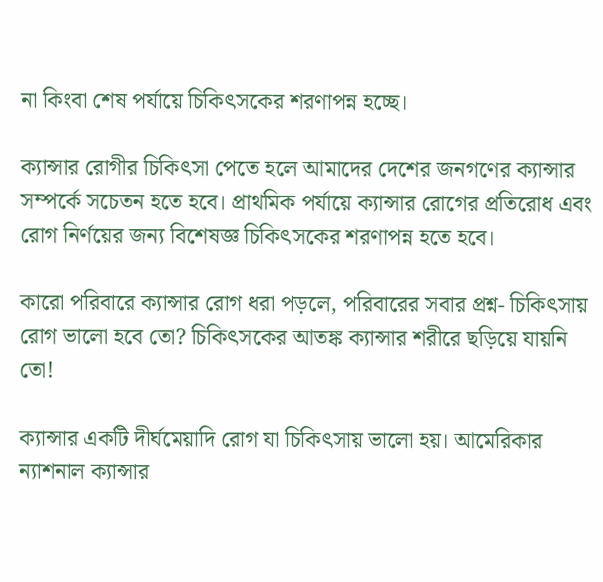না কিংবা শেষ পর্যায়ে চিকিৎসকের শরণাপন্ন হচ্ছে।

ক্যান্সার রোগীর চিকিৎসা পেতে হলে আমাদের দেশের জনগণের ক্যান্সার সম্পর্কে সচেতন হতে হবে। প্রাথমিক পর্যায়ে ক্যান্সার রোগের প্রতিরোধ এবং রোগ নির্ণয়ের জন্য বিশেষজ্ঞ চিকিৎসকের শরণাপন্ন হতে হবে।

কারো পরিবারে ক্যান্সার রোগ ধরা পড়লে, পরিবারের সবার প্রশ্ন- চিকিৎসায় রোগ ভালো হবে তো? চিকিৎসকের আতঙ্ক ক্যান্সার শরীরে ছড়িয়ে যায়নি তো!

ক্যান্সার একটি দীর্ঘমেয়াদি রোগ যা চিকিৎসায় ভালো হয়। আমেরিকার ন্যাশনাল ক্যান্সার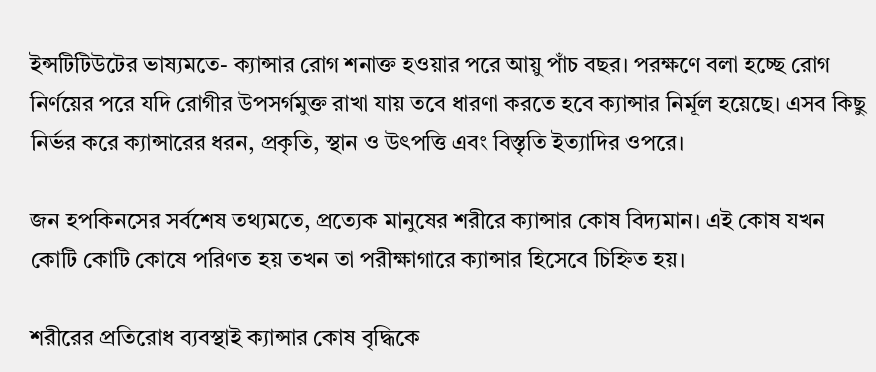ইন্সটিটিউটের ভাষ্যমতে- ক্যান্সার রোগ শনাক্ত হওয়ার পরে আয়ু পাঁচ বছর। পরক্ষণে বলা হচ্ছে রোগ নির্ণয়ের পরে যদি রোগীর উপসর্গমুক্ত রাখা যায় তবে ধারণা করতে হবে ক্যান্সার নির্মূল হয়েছে। এসব কিছু নির্ভর করে ক্যান্সারের ধরন, প্রকৃতি, স্থান ও উৎপত্তি এবং বিস্তৃতি ইত্যাদির ওপরে।

জন হপকিনসের সর্বশেষ তথ্যমতে, প্রত্যেক মানুষের শরীরে ক্যান্সার কোষ বিদ্যমান। এই কোষ যখন কোটি কোটি কোষে পরিণত হয় তখন তা পরীক্ষাগারে ক্যান্সার হিসেবে চিহ্নিত হয়।

শরীরের প্রতিরোধ ব্যবস্থাই ক্যান্সার কোষ বৃদ্ধিকে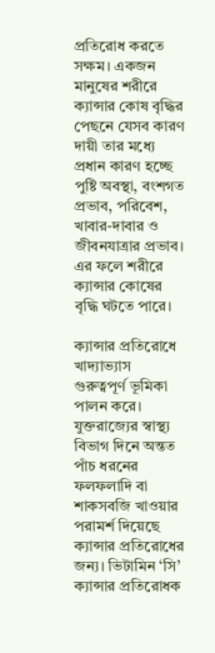প্রতিরোধ করতে সক্ষম। একজন মানুষের শরীরে ক্যান্সার কোষ বৃদ্ধির পেছনে যেসব কারণ দায়ী তার মধ্যে প্রধান কারণ হচ্ছে পুষ্টি অবস্থা, বংশগত প্রভাব, পরিবেশ, খাবার-দাবার ও জীবনযাত্রার প্রভাব। এর ফলে শরীরে ক্যান্সার কোষের বৃদ্ধি ঘটতে পারে।

ক্যান্সার প্রতিরোধে খাদ্যাভ্যাস গুরুত্বপূর্ণ ভূমিকা পালন করে। যুক্তরাজ্যের স্বাস্থ্য বিভাগ দিনে অন্তত পাঁচ ধরনের ফলফলাদি বা শাকসবজি খাওয়ার পরামর্শ দিয়েছে ক্যান্সার প্রতিরোধের জন্য। ভিটামিন ‘সি’ ক্যান্সার প্রতিরোধক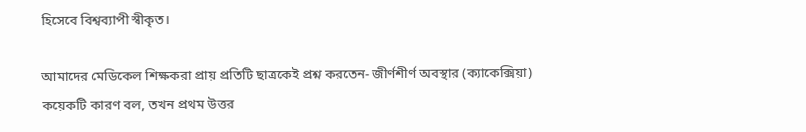হিসেবে বিশ্বব্যাপী স্বীকৃত।

আমাদের মেডিকেল শিক্ষকরা প্রায় প্রতিটি ছাত্রকেই প্রশ্ন করতেন- জীর্ণশীর্ণ অবস্থার (ক্যাকেক্সিয়া) কয়েকটি কারণ বল, তখন প্রথম উত্তর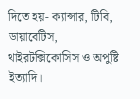দিতে হয়- ক্যান্সার, টিবি, ডায়াবেটিস, থাইরটক্সিকোসিস ও অপুষ্টি ইত্যাদি।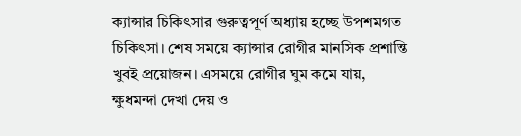ক্যান্সার চিকিৎসার গুরুত্বপূর্ণ অধ্যায় হচ্ছে উপশমগত চিকিৎসা। শেষ সময়ে ক্যান্সার রোগীর মানসিক প্রশান্তি খুবই প্রয়োজন। এসময়ে রোগীর ঘুম কমে যায়, ক্ষুধমন্দা দেখা দেয় ও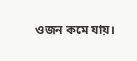ওজন কমে যায়।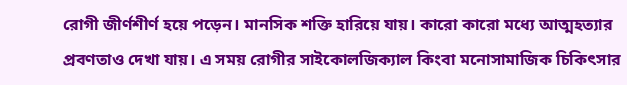রোগী জীর্ণশীর্ণ হয়ে পড়েন। মানসিক শক্তি হারিয়ে যায়। কারো কারো মধ্যে আত্মহত্যার প্রবণতাও দেখা যায়। এ সময় রোগীর সাইকোলজিক্যাল কিংবা মনোসামাজিক চিকিৎসার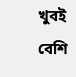খুবই বেশি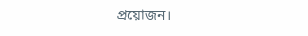প্রয়োজন।